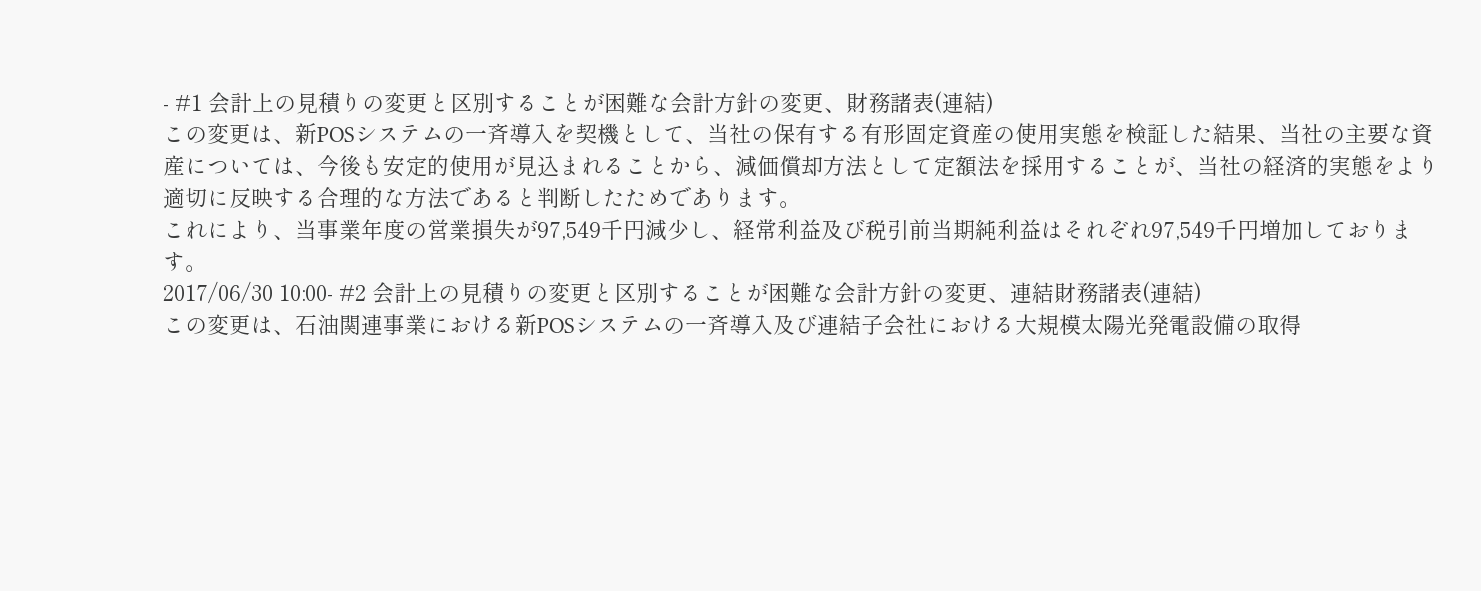- #1 会計上の見積りの変更と区別することが困難な会計方針の変更、財務諸表(連結)
この変更は、新POSシステムの一斉導入を契機として、当社の保有する有形固定資産の使用実態を検証した結果、当社の主要な資産については、今後も安定的使用が見込まれることから、減価償却方法として定額法を採用することが、当社の経済的実態をより適切に反映する合理的な方法であると判断したためであります。
これにより、当事業年度の営業損失が97,549千円減少し、経常利益及び税引前当期純利益はそれぞれ97,549千円増加しております。
2017/06/30 10:00- #2 会計上の見積りの変更と区別することが困難な会計方針の変更、連結財務諸表(連結)
この変更は、石油関連事業における新POSシステムの一斉導入及び連結子会社における大規模太陽光発電設備の取得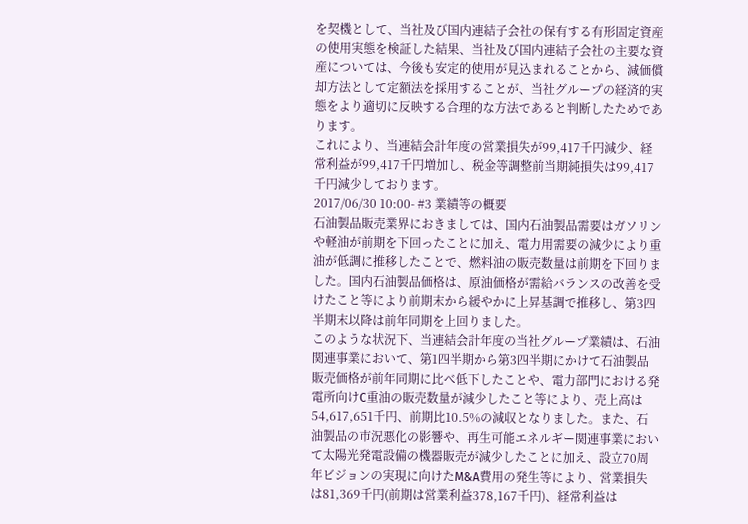を契機として、当社及び国内連結子会社の保有する有形固定資産の使用実態を検証した結果、当社及び国内連結子会社の主要な資産については、今後も安定的使用が見込まれることから、減価償却方法として定額法を採用することが、当社グループの経済的実態をより適切に反映する合理的な方法であると判断したためであります。
これにより、当連結会計年度の営業損失が99,417千円減少、経常利益が99,417千円増加し、税金等調整前当期純損失は99,417千円減少しております。
2017/06/30 10:00- #3 業績等の概要
石油製品販売業界におきましては、国内石油製品需要はガソリンや軽油が前期を下回ったことに加え、電力用需要の減少により重油が低調に推移したことで、燃料油の販売数量は前期を下回りました。国内石油製品価格は、原油価格が需給バランスの改善を受けたこと等により前期末から緩やかに上昇基調で推移し、第3四半期末以降は前年同期を上回りました。
このような状況下、当連結会計年度の当社グループ業績は、石油関連事業において、第1四半期から第3四半期にかけて石油製品販売価格が前年同期に比べ低下したことや、電力部門における発電所向けC重油の販売数量が減少したこと等により、売上高は54,617,651千円、前期比10.5%の減収となりました。また、石油製品の市況悪化の影響や、再生可能エネルギー関連事業において太陽光発電設備の機器販売が減少したことに加え、設立70周年ビジョンの実現に向けたM&A費用の発生等により、営業損失は81,369千円(前期は営業利益378,167千円)、経常利益は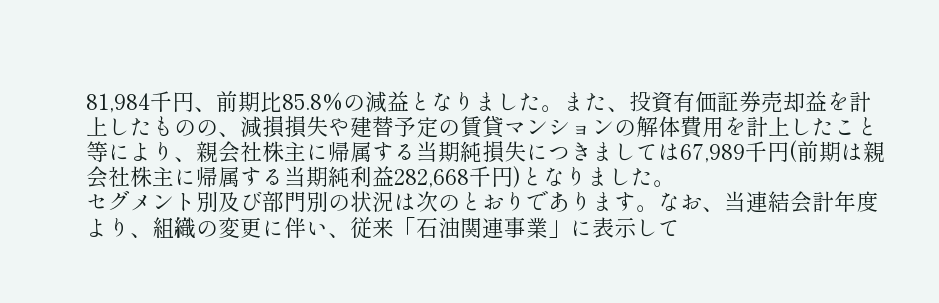81,984千円、前期比85.8%の減益となりました。また、投資有価証券売却益を計上したものの、減損損失や建替予定の賃貸マンションの解体費用を計上したこと等により、親会社株主に帰属する当期純損失につきましては67,989千円(前期は親会社株主に帰属する当期純利益282,668千円)となりました。
セグメント別及び部門別の状況は次のとおりであります。なお、当連結会計年度より、組織の変更に伴い、従来「石油関連事業」に表示して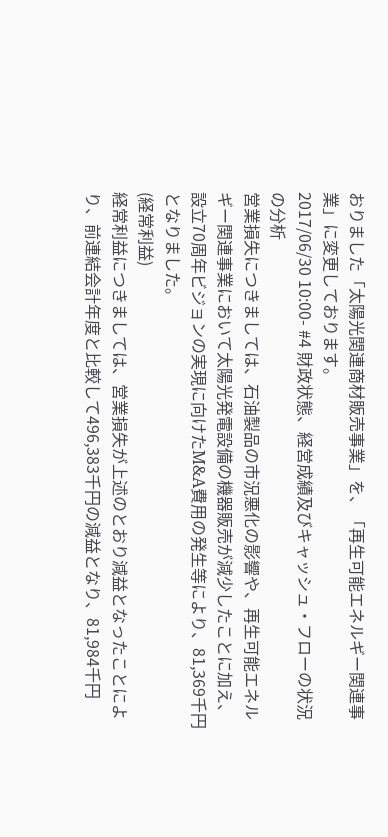おりました「太陽光関連商材販売事業」を、「再生可能エネルギー関連事業」に変更しております。
2017/06/30 10:00- #4 財政状態、経営成績及びキャッシュ・フローの状況の分析
営業損失につきましては、石油製品の市況悪化の影響や、再生可能エネルギー関連事業において太陽光発電設備の機器販売が減少したことに加え、設立70周年ビジョンの実現に向けたM&A費用の発生等により、81,369千円となりました。
(経常利益)
経常利益につきましては、営業損失が上述のとおり減益となったことにより、前連結会計年度と比較して496,383千円の減益となり、81,984千円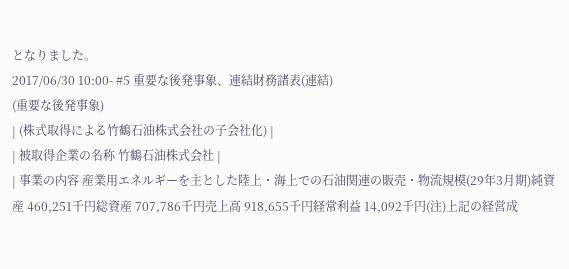となりました。
2017/06/30 10:00- #5 重要な後発事象、連結財務諸表(連結)
(重要な後発事象)
| (株式取得による竹鶴石油株式会社の子会社化) |
| 被取得企業の名称 竹鶴石油株式会社 |
| 事業の内容 産業用エネルギーを主とした陸上・海上での石油関連の販売・物流規模(29年3月期)純資産 460,251千円総資産 707,786千円売上高 918,655千円経常利益 14,092千円(注)上記の経営成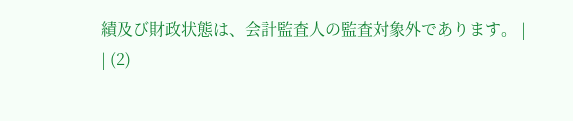績及び財政状態は、会計監査人の監査対象外であります。 |
| (2)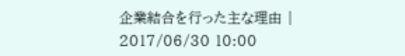企業結合を行った主な理由 |
2017/06/30 10:00